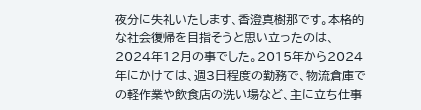夜分に失礼いたします、香澄真樹那です。本格的な社会復帰を目指そうと思い立ったのは、2024年12月の事でした。2015年から2024年にかけては、週3日程度の勤務で、物流倉庫での軽作業や飲食店の洗い場など、主に立ち仕事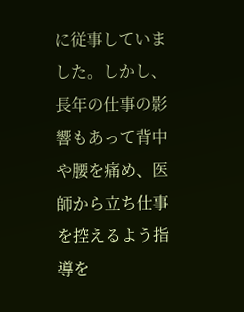に従事していました。しかし、長年の仕事の影響もあって背中や腰を痛め、医師から立ち仕事を控えるよう指導を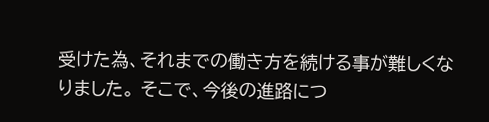受けた為、それまでの働き方を続ける事が難しくなりました。 そこで、今後の進路につ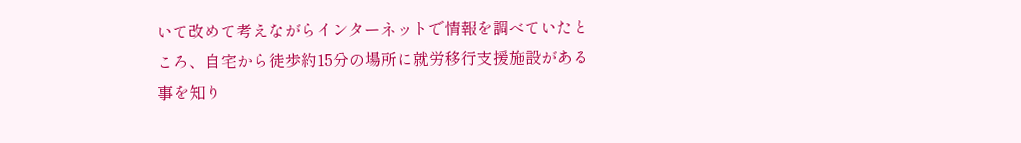いて改めて考えながらインターネットで情報を調べていたところ、自宅から徒歩約15分の場所に就労移行支援施設がある事を知り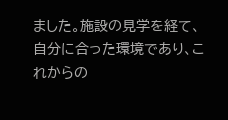ました。施設の見学を経て、自分に合った環境であり、これからの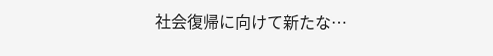社会復帰に向けて新たな…